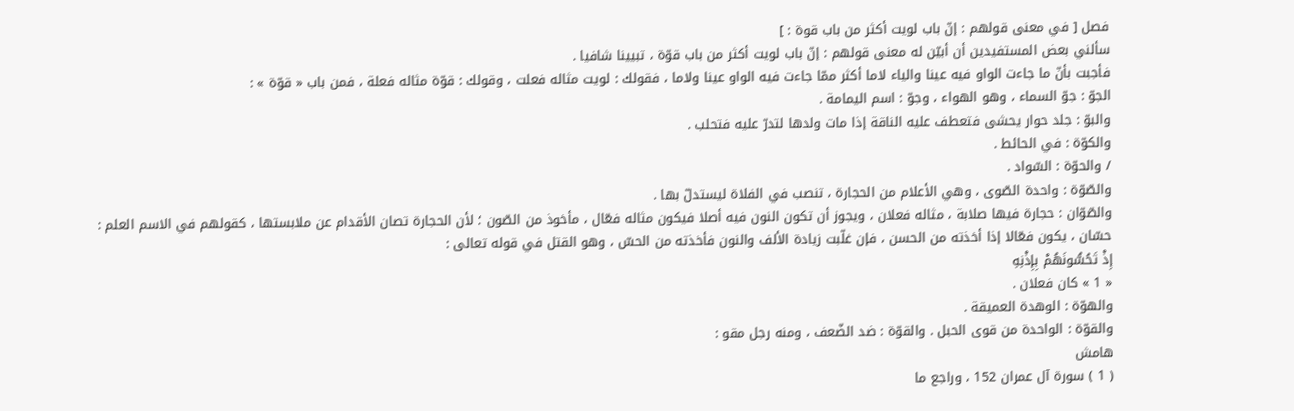فصل [ في معنى قولهم : إنّ باب لويت أكثر من باب قوة : ]
سألني بعض المستفيدين أن أبيّن له معنى قولهم : إنّ باب لويت أكثر من باب قوّة ، تبيينا شافيا .
فأجبت بأنّ ما جاءت الواو فيه عينا والياء لاما أكثر ممّا جاءت فيه الواو عينا ولاما ، فقولك : لويت مثاله فعلت ، وقولك : قوّة مثاله فعلة ، فمن باب « قوّة » :
الجوّ : جوّ السماء ، وهو الهواء ، وجوّ : اسم اليمامة .
والبوّ : جلد حوار يحشى فتعطف عليه الناقة إذا مات ولدها لتدرّ عليه فتحلب .
والكوّة : في الحائط .
/ والحوّة : السّواد .
والصّوّة : واحدة الصّوى ، وهي الأعلام من الحجارة ، تنصب في الفلاة ليستدلّ بها .
والصّوّان : حجارة فيها صلابة ، مثاله فعلان ، ويجوز أن تكون النون فيه أصلا فيكون مثاله فعّال ، مأخوذ من الصّون ؛ لأن الحجارة تصان الأقدام عن ملابستها ، كقولهم في الاسم العلم : حسّان ، يكون فعّالا إذا أخذته من الحسن ، فإن غلّبت زيادة الألف والنون فأخذته من الحسّ ، وهو القتل في قوله تعالى :
إِذْ تَحُسُّونَهُمْ بِإِذْنِهِ
« 1 » كان فعلان .
والهوّة : الوهدة العميقة .
والقوّة : الواحدة من قوى الحبل . والقوّة : ضد الضّعف ، ومنه رجل مقو :
هامش
( 1 ) سورة آل عمران 152 ، وراجع ما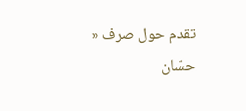تقدم حول صرف « حسّان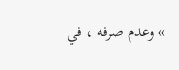» وعدم صرفه ، في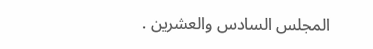المجلس السادس والعشرين .